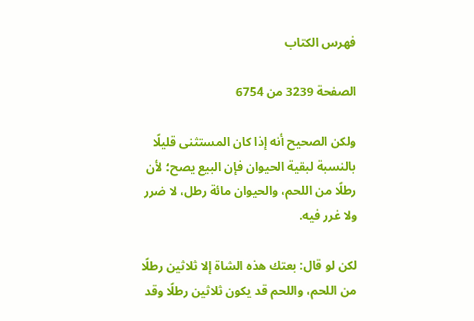فهرس الكتاب

الصفحة 3239 من 6754

ولكن الصحيح أنه إذا كان المستثنى قليلًا بالنسبة لبقية الحيوان فإن البيع يصح؛ لأن رطلًا من اللحم، والحيوان مائة رطل، لا ضرر ولا غرر فيه.

لكن لو قال: بعتك هذه الشاة إلا ثلاثين رطلًا من اللحم، واللحم قد يكون ثلاثين رطلًا وقد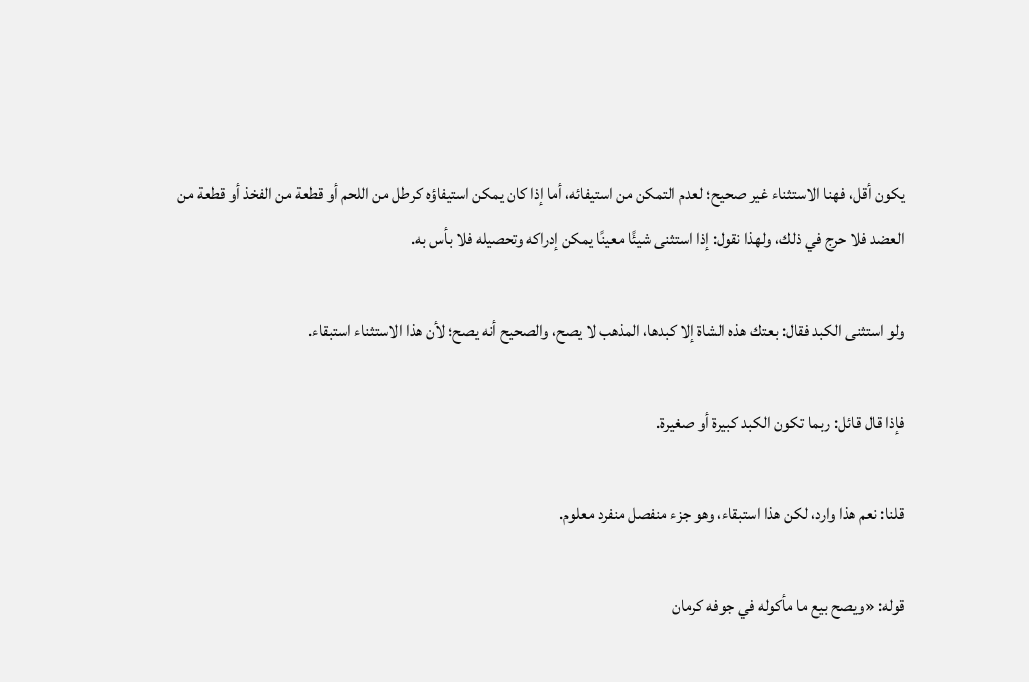يكون أقل، فهنا الاستثناء غير صحيح؛ لعدم التمكن من استيفائه، أما إذا كان يمكن استيفاؤه كرطل من اللحم أو قطعة من الفخذ أو قطعة من العضد فلا حرج في ذلك، ولهذا نقول: إذا استثنى شيئًا معينًا يمكن إدراكه وتحصيله فلا بأس به.

ولو استثنى الكبد فقال: بعتك هذه الشاة إلا كبدها، المذهب لا يصح، والصحيح أنه يصح؛ لأن هذا الاستثناء استبقاء.

فإذا قال قائل: ربما تكون الكبد كبيرة أو صغيرة.

قلنا: نعم هذا وارد، لكن هذا استبقاء، وهو جزء منفصل منفرد معلوم.

قوله: «ويصح بيع ما مأكوله في جوفه كرمان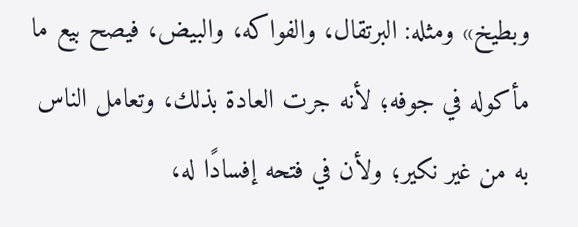وبطيخ» ومثله: البرتقال، والفواكه، والبيض، فيصح بيع ما مأكوله في جوفه؛ لأنه جرت العادة بذلك، وتعامل الناس به من غير نكير؛ ولأن في فتحه إفسادًا له،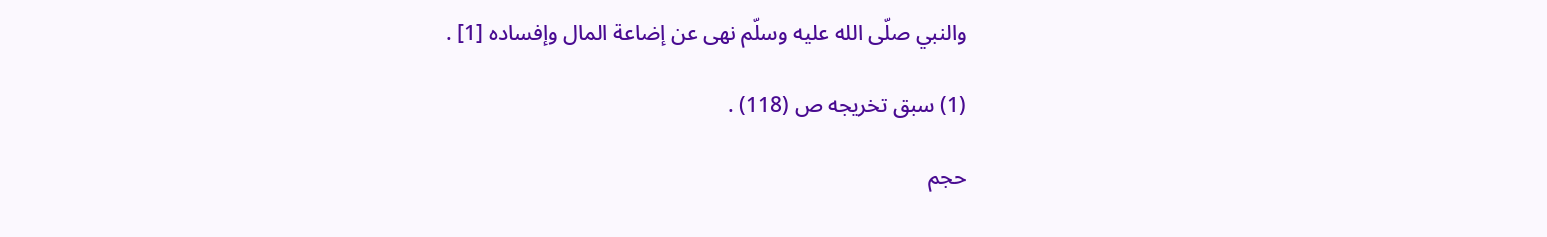والنبي صلّى الله عليه وسلّم نهى عن إضاعة المال وإفساده [1] .

(1) سبق تخريجه ص (118) .

حجم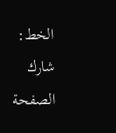الخط:
شارك الصفحة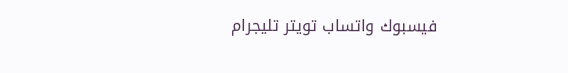فيسبوك واتساب تويتر تليجرام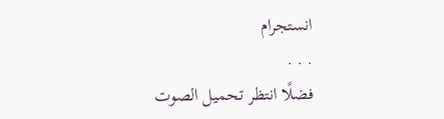انستجرام
. . .
فضلًا انتظر تحميل الصوت